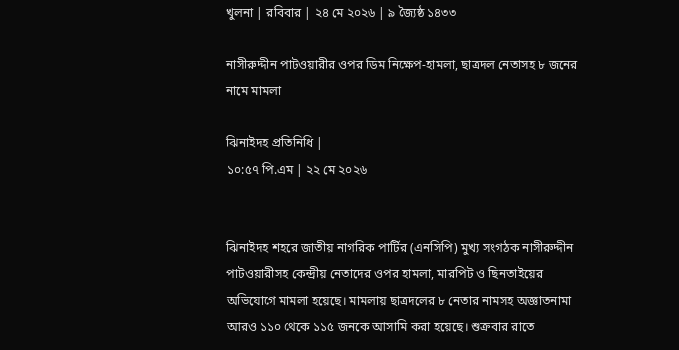খুলনা | রবিবার | ২৪ মে ২০২৬ | ৯ জ্যৈষ্ঠ ১৪৩৩

নাসীরুদ্দীন পাটওয়ারীর ওপর ডিম নিক্ষেপ-হামলা, ছাত্রদল নেতাসহ ৮ জনের নামে মামলা

ঝিনাইদহ প্রতিনিধি |
১০:৫৭ পি.এম | ২২ মে ২০২৬


ঝিনাইদহ শহরে জাতীয় নাগরিক পার্টির (এনসিপি) মুখ্য সংগঠক নাসীরুদ্দীন পাটওয়ারীসহ কেন্দ্রীয় নেতাদের ওপর হামলা, মারপিট ও ছিনতাইয়ের অভিযোগে মামলা হয়েছে। মামলায় ছাত্রদলের ৮ নেতার নামসহ অজ্ঞাতনামা আরও ১১০ থেকে ১১৫ জনকে আসামি করা হয়েছে। শুক্রবার রাতে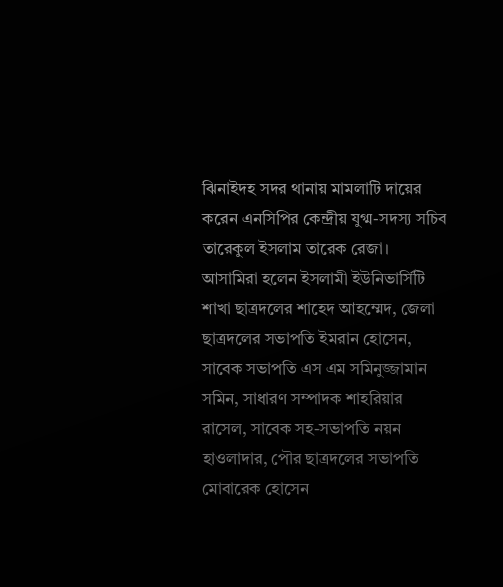ঝিনাইদহ সদর থানায় মামলাটি দায়ের করেন এনসিপির কেন্দ্রীয় যুগ্ম-সদস্য সচিব তারেকুল ইসলাম তারেক রেজা।
আসামিরা হলেন ইসলামী ইউনিভার্সিটি শাখা ছাত্রদলের শাহেদ আহম্মেদ, জেলা ছাত্রদলের সভাপতি ইমরান হোসেন, সাবেক সভাপতি এস এম সমিনুজ্জামান সমিন, সাধারণ সম্পাদক শাহরিয়ার রাসেল, সাবেক সহ-সভাপতি নয়ন হাওলাদার, পৌর ছাত্রদলের সভাপতি মোবারেক হোসেন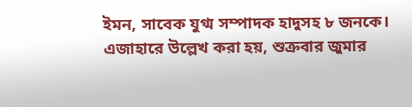ইমন, সাবেক যুগ্ম সম্পাদক হাদুসহ ৮ জনকে।
এজাহারে উল্লেখ করা হয়, শুক্রবার জুমার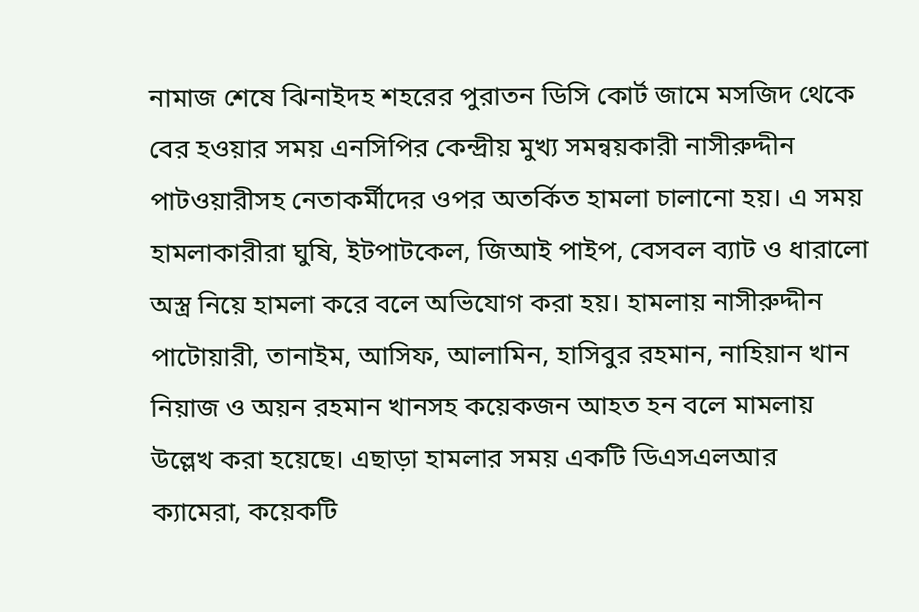নামাজ শেষে ঝিনাইদহ শহরের পুরাতন ডিসি কোর্ট জামে মসজিদ থেকে বের হওয়ার সময় এনসিপির কেন্দ্রীয় মুখ্য সমন্বয়কারী নাসীরুদ্দীন পাটওয়ারীসহ নেতাকর্মীদের ওপর অতর্কিত হামলা চালানো হয়। এ সময় হামলাকারীরা ঘুষি, ইটপাটকেল, জিআই পাইপ, বেসবল ব্যাট ও ধারালো অস্ত্র নিয়ে হামলা করে বলে অভিযোগ করা হয়। হামলায় নাসীরুদ্দীন পাটোয়ারী, তানাইম, আসিফ, আলামিন, হাসিবুর রহমান, নাহিয়ান খান নিয়াজ ও অয়ন রহমান খানসহ কয়েকজন আহত হন বলে মামলায় উল্লেখ করা হয়েছে। এছাড়া হামলার সময় একটি ডিএসএলআর ক্যামেরা, কয়েকটি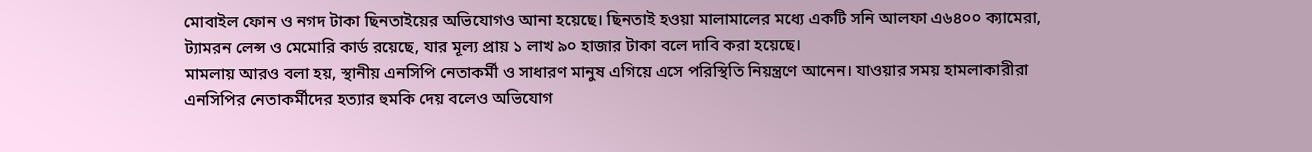মোবাইল ফোন ও নগদ টাকা ছিনতাইয়ের অভিযোগও আনা হয়েছে। ছিনতাই হওয়া মালামালের মধ্যে একটি সনি আলফা এ৬৪০০ ক্যামেরা, ট্যামরন লেন্স ও মেমোরি কার্ড রয়েছে, যার মূল্য প্রায় ১ লাখ ৯০ হাজার টাকা বলে দাবি করা হয়েছে।
মামলায় আরও বলা হয়, স্থানীয় এনসিপি নেতাকর্মী ও সাধারণ মানুষ এগিয়ে এসে পরিস্থিতি নিয়ন্ত্রণে আনেন। যাওয়ার সময় হামলাকারীরা এনসিপির নেতাকর্মীদের হত্যার হুমকি দেয় বলেও অভিযোগ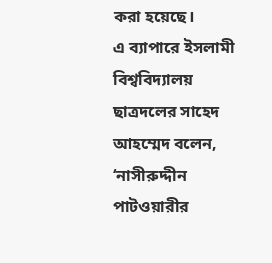করা হয়েছে।
এ ব্যাপারে ইসলামী বিশ্ববিদ্যালয় ছাত্রদলের সাহেদ আহম্মেদ বলেন, ‘নাসীরুদ্দীন পাটওয়ারীর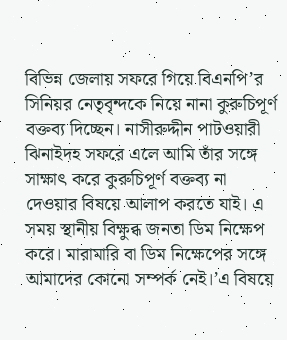বিভিন্ন জেলায় সফরে গিয়ে বিএনপি’র সিনিয়র নেতৃবৃন্দকে নিয়ে নানা কুরুচিপূর্ণ বক্তব্য দিচ্ছেন। নাসীরুদ্দীন পাটওয়ারী ঝিনাইদহ সফরে এলে আমি তাঁর সঙ্গে সাক্ষাৎ করে কুরুচিপূর্ণ বক্তব্য না দেওয়ার বিষয়ে আলাপ করতে যাই। এ সময় স্থানীয় বিক্ষুব্ধ জনতা ডিম নিক্ষেপ করে। মারামারি বা ডিম নিক্ষেপের সঙ্গে আমাদের কোনো সম্পর্ক নেই।’এ বিষয়ে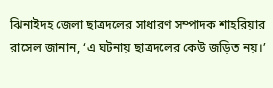ঝিনাইদহ জেলা ছাত্রদলের সাধারণ সম্পাদক শাহরিয়ার রাসেল জানান, ‘এ ঘটনায় ছাত্রদলের কেউ জড়িত নয়।’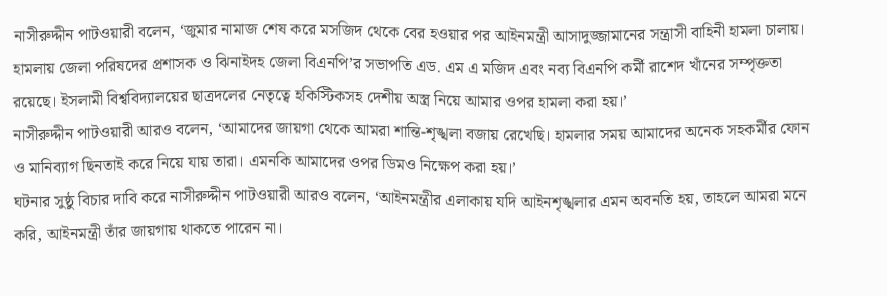নাসীরুদ্দীন পাটওয়ারী বলেন, ‘জুমার নামাজ শেষ করে মসজিদ থেকে বের হওয়ার পর আইনমন্ত্রী আসাদুজ্জামানের সন্ত্রাসী বাহিনী হামলা চালায়। হামলায় জেলা পরিষদের প্রশাসক ও ঝিনাইদহ জেলা বিএনপি’র সভাপতি এড. এম এ মজিদ এবং নব্য বিএনপি কর্মী রাশেদ খাঁনের সম্পৃক্ততা রয়েছে। ইসলামী বিশ্ববিদ্যালয়ের ছাত্রদলের নেতৃত্বে হকিস্টিকসহ দেশীয় অস্ত্র নিয়ে আমার ওপর হামলা করা হয়।’
নাসীরুদ্দীন পাটওয়ারী আরও বলেন, ‘আমাদের জায়গা থেকে আমরা শান্তি-শৃঙ্খলা বজায় রেখেছি। হামলার সময় আমাদের অনেক সহকর্মীর ফোন ও মানিব্যাগ ছিনতাই করে নিয়ে যায় তারা। এমনকি আমাদের ওপর ডিমও নিক্ষেপ করা হয়।’
ঘটনার সুষ্ঠু বিচার দাবি করে নাসীরুদ্দীন পাটওয়ারী আরও বলেন, ‘আইনমন্ত্রীর এলাকায় যদি আইনশৃঙ্খলার এমন অবনতি হয়, তাহলে আমরা মনে করি, আইনমন্ত্রী তাঁর জায়গায় থাকতে পারেন না।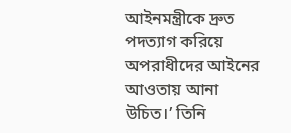আইনমন্ত্রীকে দ্রুত পদত্যাগ করিয়ে অপরাধীদের আইনের আওতায় আনা উচিত।’ তিনি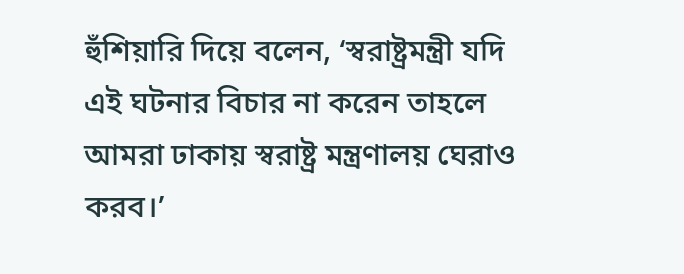হুঁশিয়ারি দিয়ে বলেন, ‘স্বরাষ্ট্রমন্ত্রী যদি এই ঘটনার বিচার না করেন তাহলে আমরা ঢাকায় স্বরাষ্ট্র মন্ত্রণালয় ঘেরাও করব।’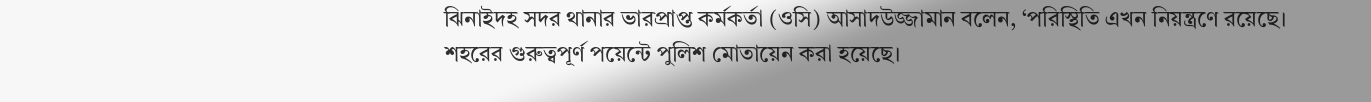ঝিনাইদহ সদর থানার ভারপ্রাপ্ত কর্মকর্তা (ওসি) আসাদউজ্জামান বলেন, ‘পরিস্থিতি এখন নিয়ন্ত্রণে রয়েছে। শহরের গুরুত্বপূর্ণ পয়েন্টে পুলিশ মোতায়েন করা হয়েছে।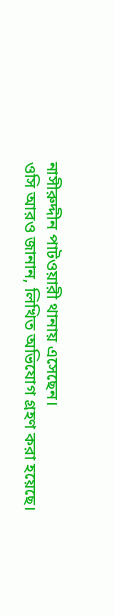নাসীরুদ্দীন পাটওয়ারী থানায় এসেছেন।
ওসি আরও জানান, লিখিত অভিযোগ গ্রহণ করা হয়েছে।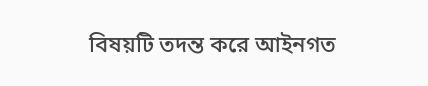বিষয়টি তদন্ত করে আইনগত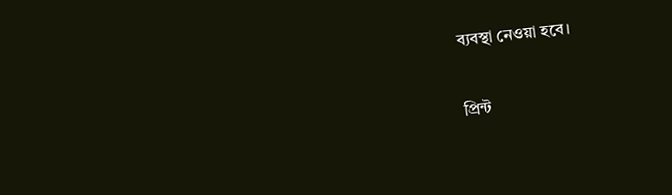ব্যবস্থা নেওয়া হবে।

প্রিন্ট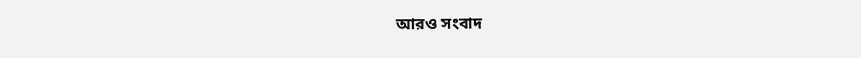আরও সংবাদ